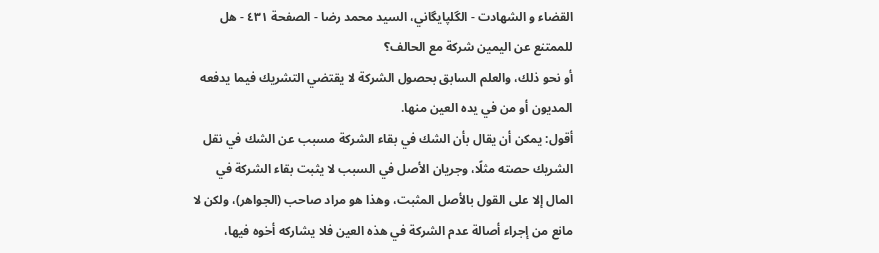القضاء و الشهادت - الگلپايگاني، السيد محمد رضا - الصفحة ٤٣١ - هل للممتنع عن اليمين شركة مع الحالف؟
أو نحو ذلك، والعلم السابق بحصول الشركة لا يقتضي التشريك فيما يدفعه المديون أو من في يده العين منها.
أقول: يمكن أن يقال بأن الشك في بقاء الشركة مسبب عن الشك في نقل الشريك حصته مثلًا، وجريان الأصل في السبب لا يثبت بقاء الشركة في المال إلا على القول بالأصل المثبت، وهذا هو مراد صاحب (الجواهر)، ولكن لا مانع من إجراء أصالة عدم الشركة في هذه العين فلا يشاركه أخوه فيها،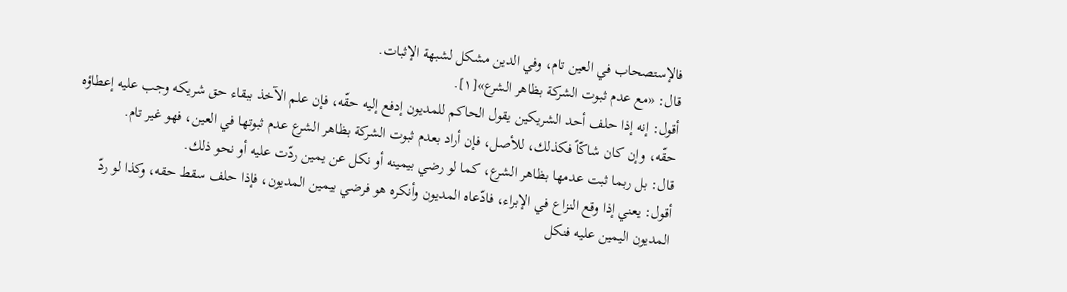فالإستصحاب في العين تام، وفي الدين مشكل لشبهة الإثبات.
قال: «مع عدم ثبوت الشركة بظاهر الشرع»[١].
أقول: إنه إذا حلف أحد الشريكين يقول الحاكم للمديون إدفع إليه حقّه، فإن علم الآخذ ببقاء حق شريكه وجب عليه إعطاؤه حقّه، وإن كان شاكّاً فكذلك، للأصل، فإن أراد بعدم ثبوت الشركة بظاهر الشرع عدم ثبوتها في العين، فهو غير تام.
قال: بل ربما ثبت عدمها بظاهر الشرع، كما لو رضي بيمينه أو نكل عن يمين ردّت عليه أو نحو ذلك.
أقول: يعني إذا وقع النزاع في الإبراء، فادّعاه المديون وأنكره هو فرضي بيمين المديون، فإذا حلف سقط حقه، وكذا لو ردّ المديون اليمين عليه فنكل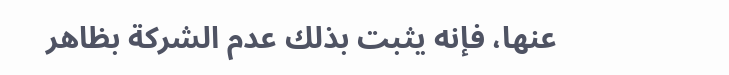عنها، فإنه يثبت بذلك عدم الشركة بظاهر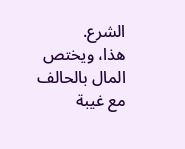الشرع.
هذا، ويختص المال بالحالف مع غيبة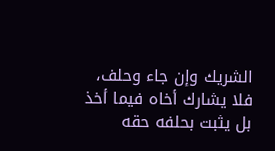الشريك وإن جاء وحلف، فلا يشارك أخاه فيما أخذ بل يثبت بحلفه حقه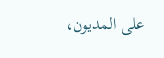على المديون،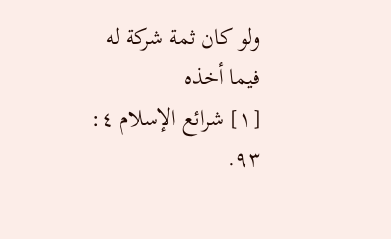ولو كان ثمة شركة له فيما أخذه
[١] شرائع الإسلام ٤: ٩٣.